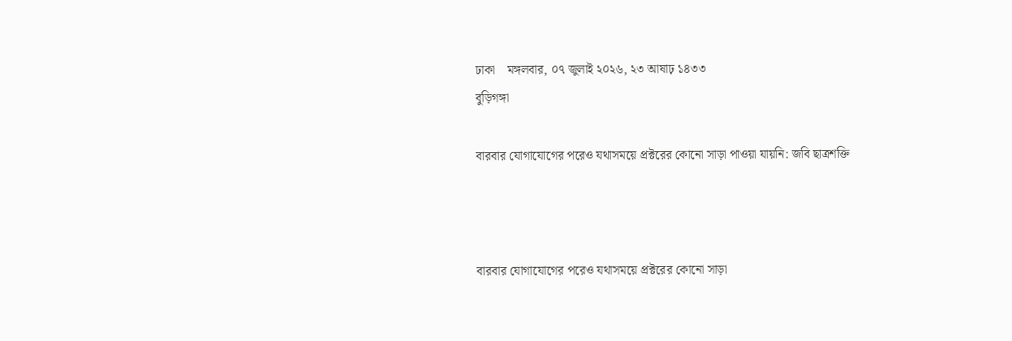ঢাকা    মঙ্গলবার, ০৭ জুলাই ২০২৬, ২৩ আষাঢ় ১৪৩৩
বুড়িগঙ্গা

বারবার যোগাযোগের পরেও যথাসময়ে প্রক্টরের কোনো সাড়া পাওয়া যায়নি: জবি ছাত্রশক্তি



বারবার যোগাযোগের পরেও যথাসময়ে প্রক্টরের কোনো সাড়া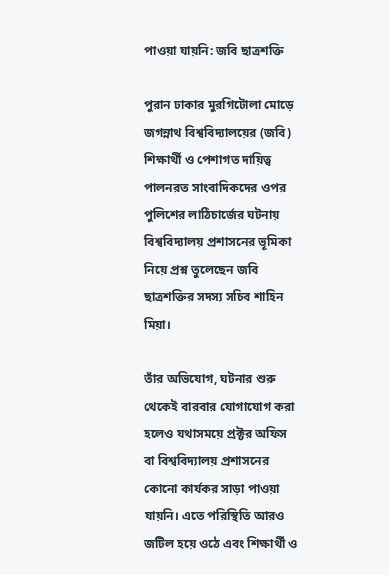পাওয়া যায়নি: জবি ছাত্রশক্তি

পুরান ঢাকার মুরগিটোলা মোড়ে জগন্নাথ বিশ্ববিদ্যালয়ের (জবি) শিক্ষার্থী ও পেশাগত দায়িত্ব পালনরত সাংবাদিকদের ওপর পুলিশের লাঠিচার্জের ঘটনায় বিশ্ববিদ্যালয় প্রশাসনের ভূমিকা নিয়ে প্রশ্ন তুলেছেন জবি ছাত্রশক্তির সদস্য সচিব শাহিন মিয়া।

তাঁর অভিযোগ, ঘটনার শুরু থেকেই বারবার যোগাযোগ করা হলেও যথাসময়ে প্রক্টর অফিস বা বিশ্ববিদ্যালয় প্রশাসনের কোনো কার্যকর সাড়া পাওয়া যায়নি। এতে পরিস্থিতি আরও জটিল হয়ে ওঠে এবং শিক্ষার্থী ও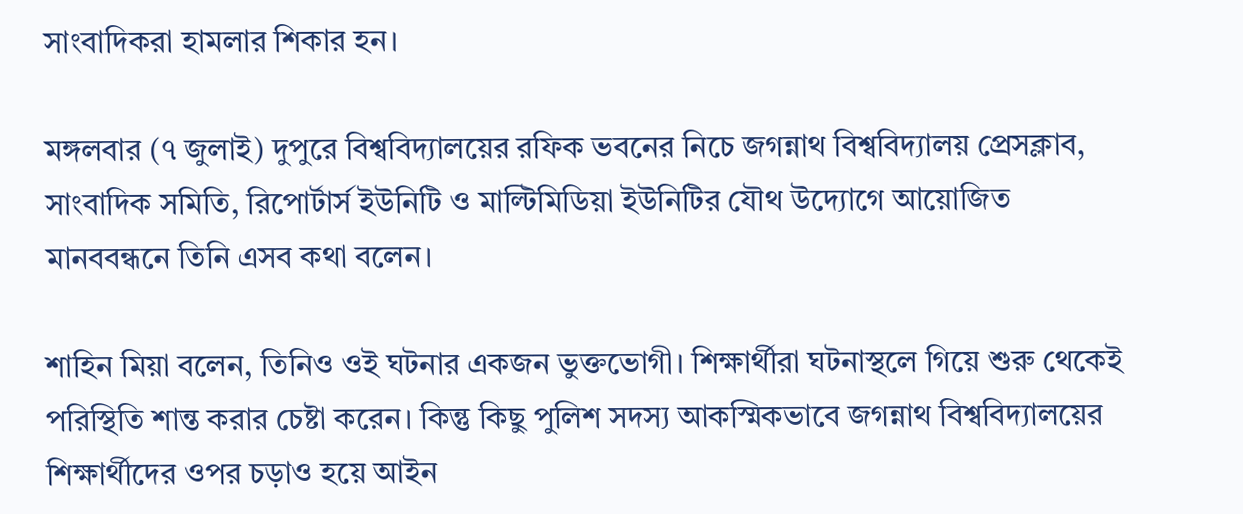সাংবাদিকরা হামলার শিকার হন।

মঙ্গলবার (৭ জুলাই) দুপুরে বিশ্ববিদ্যালয়ের রফিক ভবনের নিচে জগন্নাথ বিশ্ববিদ্যালয় প্রেসক্লাব, সাংবাদিক সমিতি, রিপোর্টার্স ইউনিটি ও মাল্টিমিডিয়া ইউনিটির যৌথ উদ্যোগে আয়োজিত মানববন্ধনে তিনি এসব কথা বলেন।

শাহিন মিয়া বলেন, তিনিও ওই ঘটনার একজন ভুক্তভোগী। শিক্ষার্থীরা ঘটনাস্থলে গিয়ে শুরু থেকেই পরিস্থিতি শান্ত করার চেষ্টা করেন। কিন্তু কিছু পুলিশ সদস্য আকস্মিকভাবে জগন্নাথ বিশ্ববিদ্যালয়ের শিক্ষার্থীদের ওপর চড়াও হয়ে আইন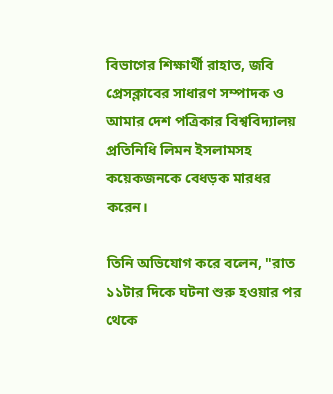বিভাগের শিক্ষার্থী রাহাত, জবি প্রেসক্লাবের সাধারণ সম্পাদক ও আমার দেশ পত্রিকার বিশ্ববিদ্যালয় প্রতিনিধি লিমন ইসলামসহ কয়েকজনকে বেধড়ক মারধর করেন।

তিনি অভিযোগ করে বলেন, "রাত ১১টার দিকে ঘটনা শুরু হওয়ার পর থেকে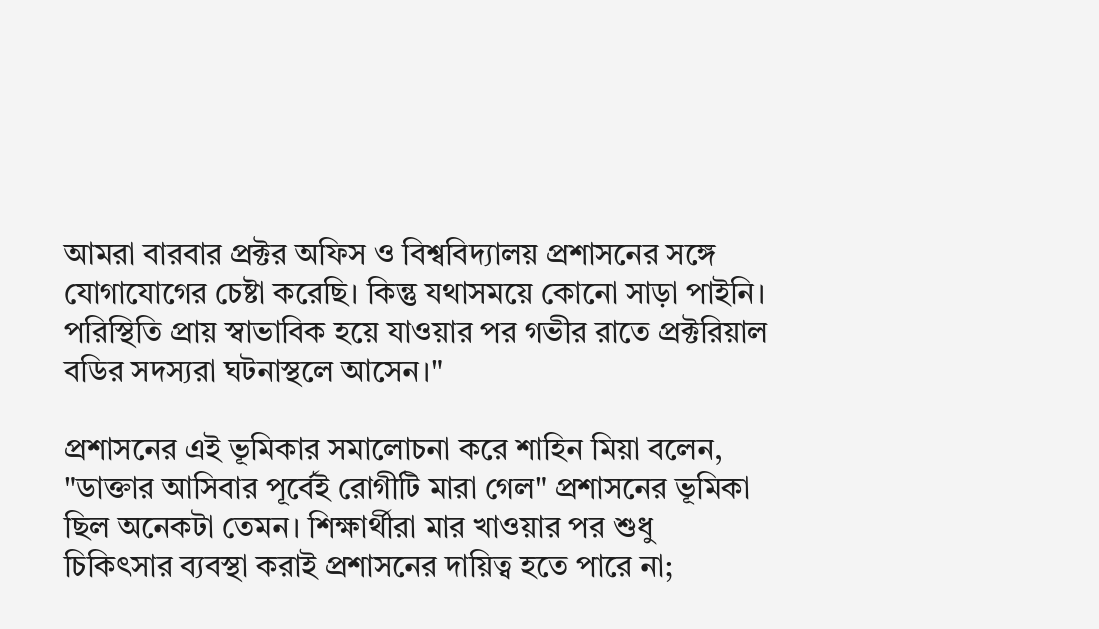আমরা বারবার প্রক্টর অফিস ও বিশ্ববিদ্যালয় প্রশাসনের সঙ্গে যোগাযোগের চেষ্টা করেছি। কিন্তু যথাসময়ে কোনো সাড়া পাইনি। পরিস্থিতি প্রায় স্বাভাবিক হয়ে যাওয়ার পর গভীর রাতে প্রক্টরিয়াল বডির সদস্যরা ঘটনাস্থলে আসেন।"

প্রশাসনের এই ভূমিকার সমালোচনা করে শাহিন মিয়া বলেন, "ডাক্তার আসিবার পূর্বেই রোগীটি মারা গেল" প্রশাসনের ভূমিকা ছিল অনেকটা তেমন। শিক্ষার্থীরা মার খাওয়ার পর শুধু চিকিৎসার ব্যবস্থা করাই প্রশাসনের দায়িত্ব হতে পারে না;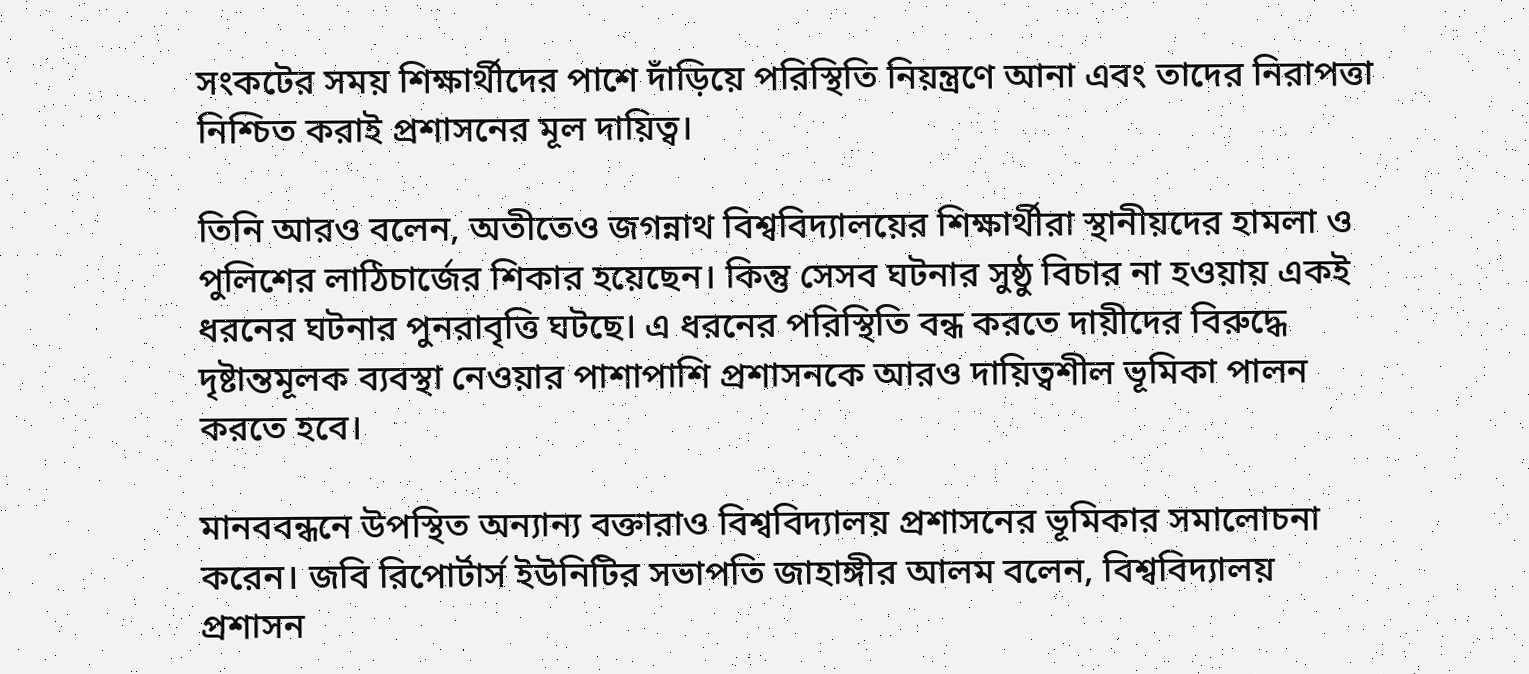সংকটের সময় শিক্ষার্থীদের পাশে দাঁড়িয়ে পরিস্থিতি নিয়ন্ত্রণে আনা এবং তাদের নিরাপত্তা নিশ্চিত করাই প্রশাসনের মূল দায়িত্ব।

তিনি আরও বলেন, অতীতেও জগন্নাথ বিশ্ববিদ্যালয়ের শিক্ষার্থীরা স্থানীয়দের হামলা ও পুলিশের লাঠিচার্জের শিকার হয়েছেন। কিন্তু সেসব ঘটনার সুষ্ঠু বিচার না হওয়ায় একই ধরনের ঘটনার পুনরাবৃত্তি ঘটছে। এ ধরনের পরিস্থিতি বন্ধ করতে দায়ীদের বিরুদ্ধে দৃষ্টান্তমূলক ব্যবস্থা নেওয়ার পাশাপাশি প্রশাসনকে আরও দায়িত্বশীল ভূমিকা পালন করতে হবে।

মানববন্ধনে উপস্থিত অন্যান্য বক্তারাও বিশ্ববিদ্যালয় প্রশাসনের ভূমিকার সমালোচনা করেন। জবি রিপোর্টার্স ইউনিটির সভাপতি জাহাঙ্গীর আলম বলেন, বিশ্ববিদ্যালয় প্রশাসন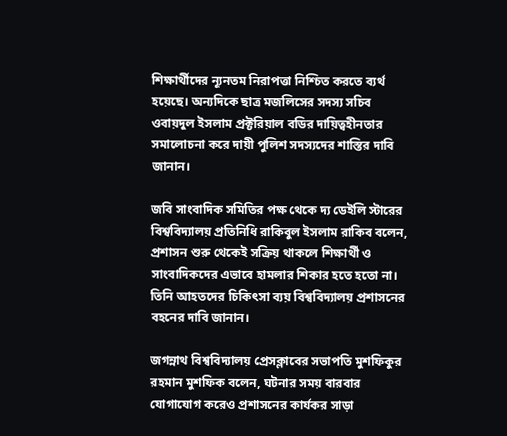শিক্ষার্থীদের ন্যূনতম নিরাপত্তা নিশ্চিত করতে ব্যর্থ হয়েছে। অন্যদিকে ছাত্র মজলিসের সদস্য সচিব ওবায়দুল ইসলাম প্রক্টরিয়াল বডির দায়িত্বহীনতার সমালোচনা করে দায়ী পুলিশ সদস্যদের শাস্তির দাবি জানান।

জবি সাংবাদিক সমিতির পক্ষ থেকে দ্য ডেইলি স্টারের বিশ্ববিদ্যালয় প্রতিনিধি রাকিবুল ইসলাম রাকিব বলেন, প্রশাসন শুরু থেকেই সক্রিয় থাকলে শিক্ষার্থী ও সাংবাদিকদের এভাবে হামলার শিকার হতে হতো না। তিনি আহতদের চিকিৎসা ব্যয় বিশ্ববিদ্যালয় প্রশাসনের বহনের দাবি জানান।

জগন্নাথ বিশ্ববিদ্যালয় প্রেসক্লাবের সভাপতি মুশফিকুর রহমান মুশফিক বলেন, ঘটনার সময় বারবার যোগাযোগ করেও প্রশাসনের কার্যকর সাড়া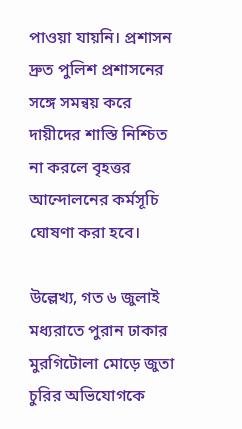পাওয়া যায়নি। প্রশাসন দ্রুত পুলিশ প্রশাসনের সঙ্গে সমন্বয় করে দায়ীদের শাস্তি নিশ্চিত না করলে বৃহত্তর আন্দোলনের কর্মসূচি ঘোষণা করা হবে।

উল্লেখ্য, গত ৬ জুলাই মধ্যরাতে পুরান ঢাকার মুরগিটোলা মোড়ে জুতা চুরির অভিযোগকে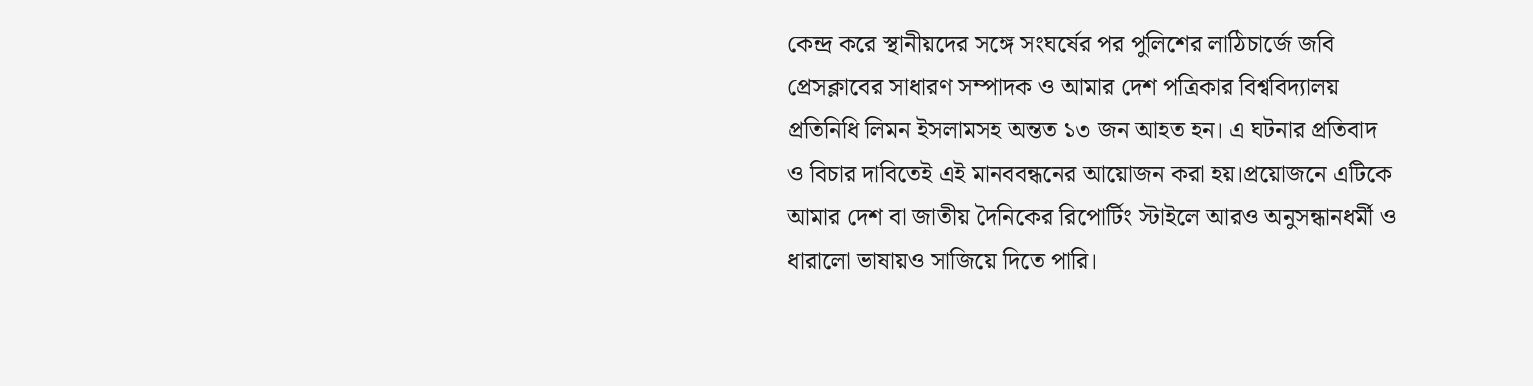কেন্দ্র করে স্থানীয়দের সঙ্গে সংঘর্ষের পর পুলিশের লাঠিচার্জে জবি প্রেসক্লাবের সাধারণ সম্পাদক ও আমার দেশ পত্রিকার বিশ্ববিদ্যালয় প্রতিনিধি লিমন ইসলামসহ অন্তত ১৩ জন আহত হন। এ ঘটনার প্রতিবাদ ও বিচার দাবিতেই এই মানববন্ধনের আয়োজন করা হয়।প্রয়োজনে এটিকে আমার দেশ বা জাতীয় দৈনিকের রিপোর্টিং স্টাইলে আরও অনুসন্ধানধর্মী ও ধারালো ভাষায়ও সাজিয়ে দিতে পারি।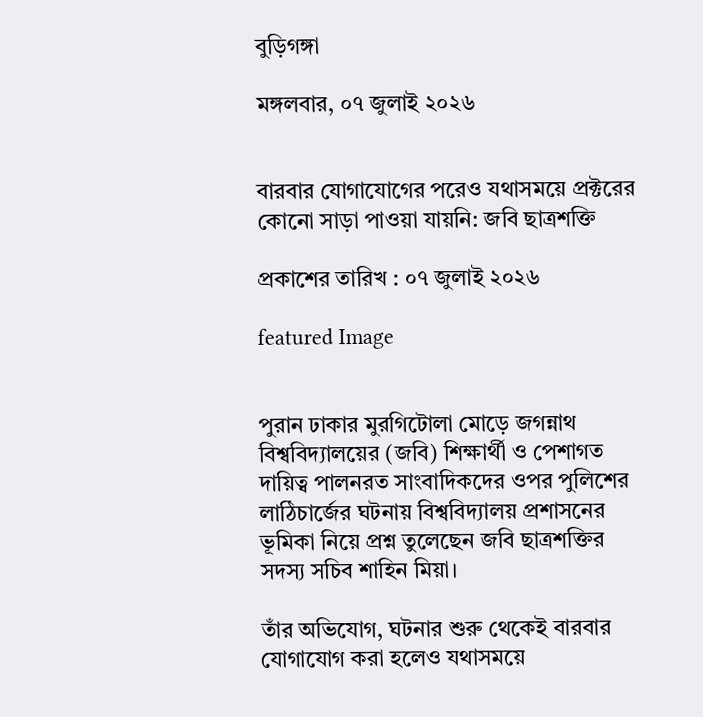বুড়িগঙ্গা

মঙ্গলবার, ০৭ জুলাই ২০২৬


বারবার যোগাযোগের পরেও যথাসময়ে প্রক্টরের কোনো সাড়া পাওয়া যায়নি: জবি ছাত্রশক্তি

প্রকাশের তারিখ : ০৭ জুলাই ২০২৬

featured Image


পুরান ঢাকার মুরগিটোলা মোড়ে জগন্নাথ বিশ্ববিদ্যালয়ের (জবি) শিক্ষার্থী ও পেশাগত দায়িত্ব পালনরত সাংবাদিকদের ওপর পুলিশের লাঠিচার্জের ঘটনায় বিশ্ববিদ্যালয় প্রশাসনের ভূমিকা নিয়ে প্রশ্ন তুলেছেন জবি ছাত্রশক্তির সদস্য সচিব শাহিন মিয়া।

তাঁর অভিযোগ, ঘটনার শুরু থেকেই বারবার যোগাযোগ করা হলেও যথাসময়ে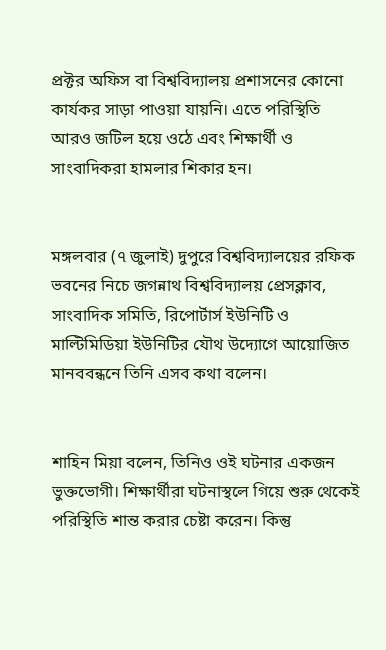প্রক্টর অফিস বা বিশ্ববিদ্যালয় প্রশাসনের কোনো কার্যকর সাড়া পাওয়া যায়নি। এতে পরিস্থিতি আরও জটিল হয়ে ওঠে এবং শিক্ষার্থী ও সাংবাদিকরা হামলার শিকার হন।


মঙ্গলবার (৭ জুলাই) দুপুরে বিশ্ববিদ্যালয়ের রফিক ভবনের নিচে জগন্নাথ বিশ্ববিদ্যালয় প্রেসক্লাব, সাংবাদিক সমিতি, রিপোর্টার্স ইউনিটি ও মাল্টিমিডিয়া ইউনিটির যৌথ উদ্যোগে আয়োজিত মানববন্ধনে তিনি এসব কথা বলেন।


শাহিন মিয়া বলেন, তিনিও ওই ঘটনার একজন ভুক্তভোগী। শিক্ষার্থীরা ঘটনাস্থলে গিয়ে শুরু থেকেই পরিস্থিতি শান্ত করার চেষ্টা করেন। কিন্তু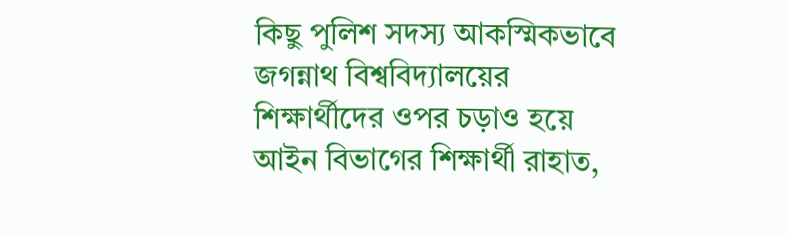কিছু পুলিশ সদস্য আকস্মিকভাবে জগন্নাথ বিশ্ববিদ্যালয়ের শিক্ষার্থীদের ওপর চড়াও হয়ে আইন বিভাগের শিক্ষার্থী রাহাত,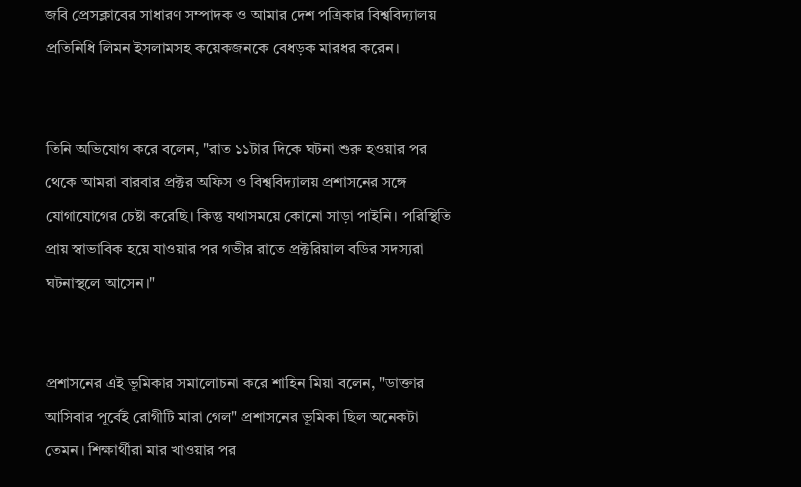জবি প্রেসক্লাবের সাধারণ সম্পাদক ও আমার দেশ পত্রিকার বিশ্ববিদ্যালয় প্রতিনিধি লিমন ইসলামসহ কয়েকজনকে বেধড়ক মারধর করেন।


তিনি অভিযোগ করে বলেন, "রাত ১১টার দিকে ঘটনা শুরু হওয়ার পর থেকে আমরা বারবার প্রক্টর অফিস ও বিশ্ববিদ্যালয় প্রশাসনের সঙ্গে যোগাযোগের চেষ্টা করেছি। কিন্তু যথাসময়ে কোনো সাড়া পাইনি। পরিস্থিতি প্রায় স্বাভাবিক হয়ে যাওয়ার পর গভীর রাতে প্রক্টরিয়াল বডির সদস্যরা ঘটনাস্থলে আসেন।"


প্রশাসনের এই ভূমিকার সমালোচনা করে শাহিন মিয়া বলেন, "ডাক্তার আসিবার পূর্বেই রোগীটি মারা গেল" প্রশাসনের ভূমিকা ছিল অনেকটা তেমন। শিক্ষার্থীরা মার খাওয়ার পর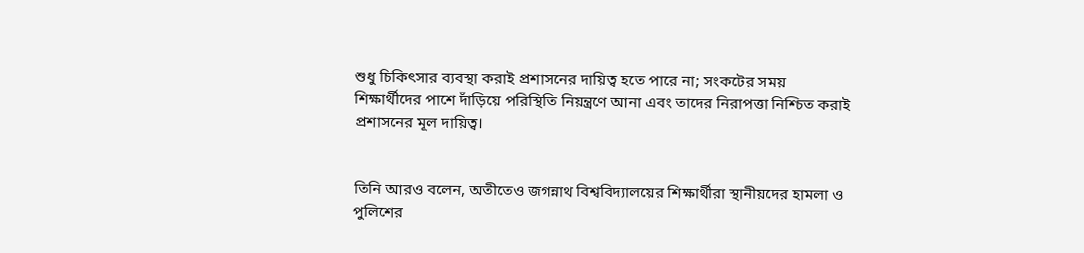শুধু চিকিৎসার ব্যবস্থা করাই প্রশাসনের দায়িত্ব হতে পারে না; সংকটের সময় শিক্ষার্থীদের পাশে দাঁড়িয়ে পরিস্থিতি নিয়ন্ত্রণে আনা এবং তাদের নিরাপত্তা নিশ্চিত করাই প্রশাসনের মূল দায়িত্ব।


তিনি আরও বলেন, অতীতেও জগন্নাথ বিশ্ববিদ্যালয়ের শিক্ষার্থীরা স্থানীয়দের হামলা ও পুলিশের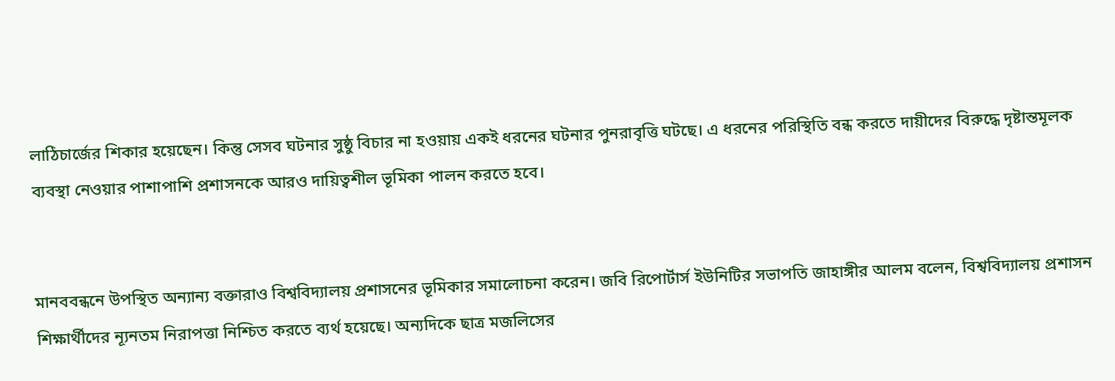লাঠিচার্জের শিকার হয়েছেন। কিন্তু সেসব ঘটনার সুষ্ঠু বিচার না হওয়ায় একই ধরনের ঘটনার পুনরাবৃত্তি ঘটছে। এ ধরনের পরিস্থিতি বন্ধ করতে দায়ীদের বিরুদ্ধে দৃষ্টান্তমূলক ব্যবস্থা নেওয়ার পাশাপাশি প্রশাসনকে আরও দায়িত্বশীল ভূমিকা পালন করতে হবে।


মানববন্ধনে উপস্থিত অন্যান্য বক্তারাও বিশ্ববিদ্যালয় প্রশাসনের ভূমিকার সমালোচনা করেন। জবি রিপোর্টার্স ইউনিটির সভাপতি জাহাঙ্গীর আলম বলেন, বিশ্ববিদ্যালয় প্রশাসন শিক্ষার্থীদের ন্যূনতম নিরাপত্তা নিশ্চিত করতে ব্যর্থ হয়েছে। অন্যদিকে ছাত্র মজলিসের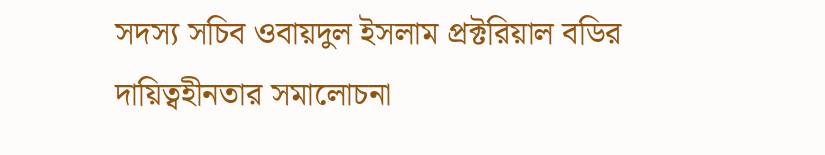সদস্য সচিব ওবায়দুল ইসলাম প্রক্টরিয়াল বডির দায়িত্বহীনতার সমালোচনা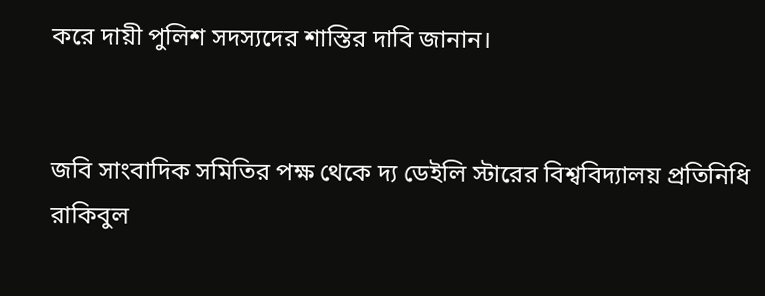করে দায়ী পুলিশ সদস্যদের শাস্তির দাবি জানান।


জবি সাংবাদিক সমিতির পক্ষ থেকে দ্য ডেইলি স্টারের বিশ্ববিদ্যালয় প্রতিনিধি রাকিবুল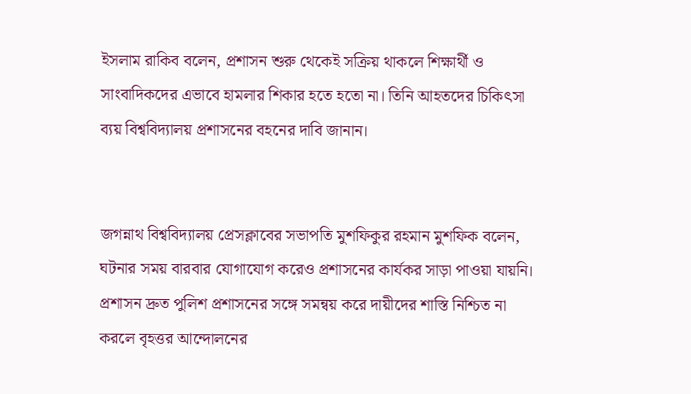ইসলাম রাকিব বলেন, প্রশাসন শুরু থেকেই সক্রিয় থাকলে শিক্ষার্থী ও সাংবাদিকদের এভাবে হামলার শিকার হতে হতো না। তিনি আহতদের চিকিৎসা ব্যয় বিশ্ববিদ্যালয় প্রশাসনের বহনের দাবি জানান।


জগন্নাথ বিশ্ববিদ্যালয় প্রেসক্লাবের সভাপতি মুশফিকুর রহমান মুশফিক বলেন, ঘটনার সময় বারবার যোগাযোগ করেও প্রশাসনের কার্যকর সাড়া পাওয়া যায়নি। প্রশাসন দ্রুত পুলিশ প্রশাসনের সঙ্গে সমন্বয় করে দায়ীদের শাস্তি নিশ্চিত না করলে বৃহত্তর আন্দোলনের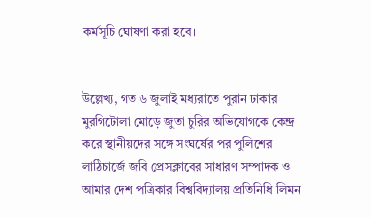কর্মসূচি ঘোষণা করা হবে।


উল্লেখ্য, গত ৬ জুলাই মধ্যরাতে পুরান ঢাকার মুরগিটোলা মোড়ে জুতা চুরির অভিযোগকে কেন্দ্র করে স্থানীয়দের সঙ্গে সংঘর্ষের পর পুলিশের লাঠিচার্জে জবি প্রেসক্লাবের সাধারণ সম্পাদক ও আমার দেশ পত্রিকার বিশ্ববিদ্যালয় প্রতিনিধি লিমন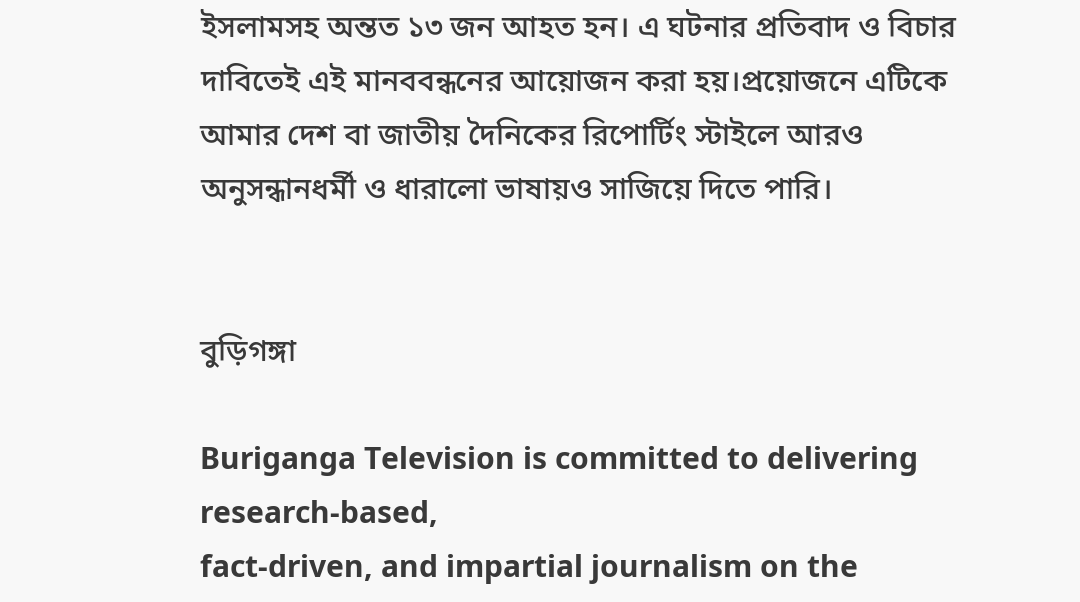ইসলামসহ অন্তত ১৩ জন আহত হন। এ ঘটনার প্রতিবাদ ও বিচার দাবিতেই এই মানববন্ধনের আয়োজন করা হয়।প্রয়োজনে এটিকে আমার দেশ বা জাতীয় দৈনিকের রিপোর্টিং স্টাইলে আরও অনুসন্ধানধর্মী ও ধারালো ভাষায়ও সাজিয়ে দিতে পারি।


বুড়িগঙ্গা

Buriganga Television is committed to delivering research-based,
fact-driven, and impartial journalism on the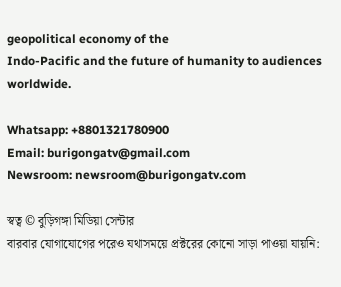geopolitical economy of the
Indo-Pacific and the future of humanity to audiences worldwide.

Whatsapp: +8801321780900
Email: burigongatv@gmail.com
Newsroom: newsroom@burigongatv.com

স্বত্ব © বুড়িগঙ্গা মিডিয়া সেন্টার
বারবার যোগাযোগের পরেও যথাসময়ে প্রক্টরের কোনো সাড়া পাওয়া যায়নি: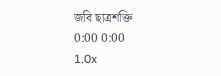জবি ছাত্রশক্তি
0:00 0:00
1.0x